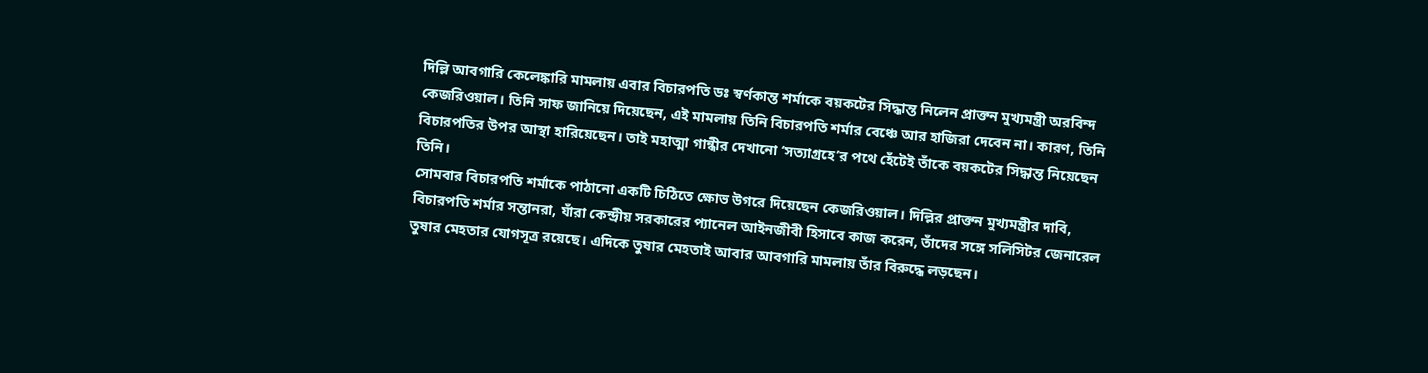দিল্লি আবগারি কেলেঙ্কারি মামলায় এবার বিচারপতি ডঃ স্বর্ণকান্ত শর্মাকে বয়কটের সিদ্ধান্ত নিলেন প্রাক্তন মুখ্যমন্ত্রী অরবিন্দ কেজরিওয়াল। তিনি সাফ জানিয়ে দিয়েছেন, এই মামলায় তিনি বিচারপতি শর্মার বেঞ্চে আর হাজিরা দেবেন না। কারণ, তিনি বিচারপতির উপর আস্থা হারিয়েছেন। তাই মহাত্মা গান্ধীর দেখানো ‘সত্যাগ্রহে’র পথে হেঁটেই তাঁকে বয়কটের সিদ্ধান্ত নিয়েছেন তিনি।
সোমবার বিচারপতি শর্মাকে পাঠানো একটি চিঠিতে ক্ষোভ উগরে দিয়েছেন কেজরিওয়াল। দিল্লির প্রাক্তন মুখ্যমন্ত্রীর দাবি, বিচারপতি শর্মার সন্তানরা, যাঁরা কেন্দ্রীয় সরকারের প্যানেল আইনজীবী হিসাবে কাজ করেন, তাঁদের সঙ্গে সলিসিটর জেনারেল তুষার মেহতার যোগসূত্র রয়েছে। এদিকে তুষার মেহতাই আবার আবগারি মামলায় তাঁর বিরুদ্ধে লড়ছেন।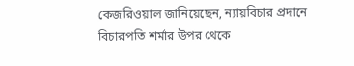কেজরিওয়াল জানিয়েছেন, ন্যায়বিচার প্রদানে বিচারপতি শর্মার উপর থেকে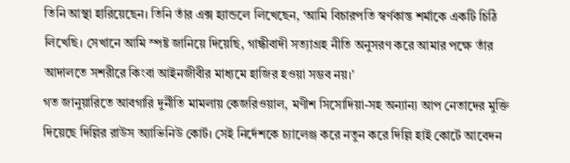তিনি আস্থা হারিয়েছেন। তিনি তাঁর এক্স হ্যান্ডলে লিখেছেন, ‘আমি বিচারপতি স্বর্ণকান্ত শর্মাকে একটি চিঠি লিখেছি। সেখানে আমি স্পষ্ট জানিয়ে দিয়েছি, গান্ধীবাদী সত্যাগ্রহ নীতি অনুসরণ করে আমার পক্ষে তাঁর আদালতে সশরীরে কিংবা আইনজীবীর মাধ্যমে হাজির হওয়া সম্ভব নয়।’
গত জানুয়ারিতে আবগারি দুর্নীতি মামলায় কেজরিওয়াল, মণীশ সিসোদিয়া-সহ অন্যান্য আপ নেতাদের মুক্তি দিয়েছে দিল্লির রাউস অ্যাভিনিউ কোর্ট। সেই নির্দেশকে চ্যালেঞ্জ করে নতুন করে দিল্লি হাই কোর্টে আবেদন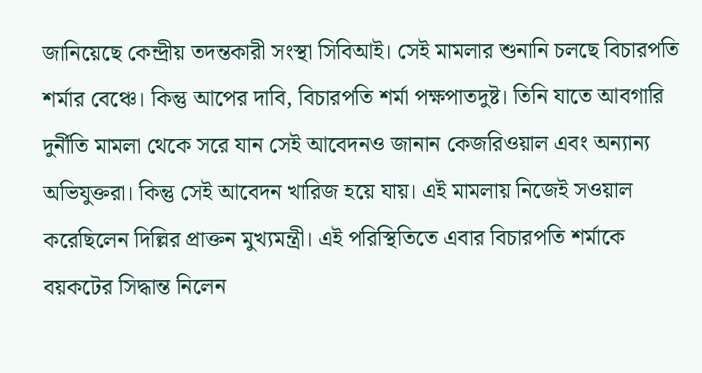জানিয়েছে কেন্দ্রীয় তদন্তকারী সংস্থা সিবিআই। সেই মামলার শুনানি চলছে বিচারপতি শর্মার বেঞ্চে। কিন্তু আপের দাবি, বিচারপতি শর্মা পক্ষপাতদুষ্ট। তিনি যাতে আবগারি দুর্নীতি মামলা থেকে সরে যান সেই আবেদনও জানান কেজরিওয়াল এবং অন্যান্য অভিযুক্তরা। কিন্তু সেই আবেদন খারিজ হয়ে যায়। এই মামলায় নিজেই সওয়াল করেছিলেন দিল্লির প্রাক্তন মুখ্যমন্ত্রী। এই পরিস্থিতিতে এবার বিচারপতি শর্মাকে বয়কটের সিদ্ধান্ত নিলেন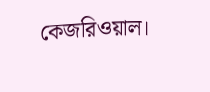কেজরিওয়াল।